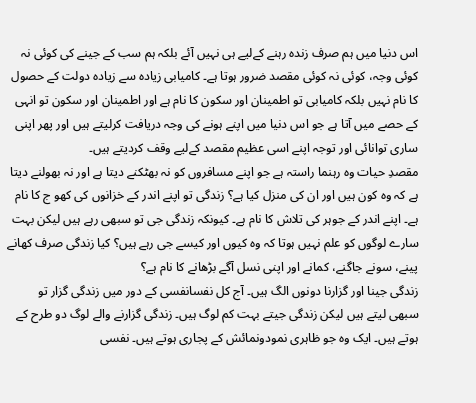اس دنیا میں ہم صرف زندہ رہنے کےلیے ہی نہیں آئے بلکہ ہم سب کے جینے کی کوئی نہ کوئی وجہ، کوئی نہ کوئی مقصد ضرور ہوتا ہے۔ کامیابی زیادہ سے زیادہ دولت کے حصول کا نام نہیں بلکہ کامیابی تو اطمینان اور سکون کا نام ہے اور اطمینان اور سکون تو انہی کے حصے میں آتا ہے جو اس دنیا میں اپنے ہونے کی وجہ دریافت کرلیتے ہیں اور پھر اپنی ساری توانائی اور توجہ اپنے اسی عظیم مقصد کےلیے وقف کردیتے ہیں۔
مقصدِ حیات وہ رہنما راستہ ہے جو اپنے مسافروں کو نہ بھٹکنے دیتا ہے اور نہ بھولنے دیتا ہے کہ وہ کون ہیں اور ان کی منزل کیا ہے؟ زندگی تو اپنے اندر کے خزانوں کی کھو ج کا نام ہے۔ اپنے اندر کے جوہر کی تلاش کا نام ہے۔ کیونکہ زندگی جی تو سبھی رہے ہیں لیکن بہت سارے لوگوں کو علم نہیں ہوتا کہ وہ کیوں اور کیسے جی رہے ہیں؟ کیا زندگی صرف کھانے پینے، سونے جاگنے، کمانے اور اپنی نسل آگے بڑھانے کا نام ہے؟
زندگی جینا اور گزارنا دونوں الگ ہیں۔ آج کل نفسانفسی کے دور میں زندگی گزار تو سبھی لیتے ہیں لیکن زندگی جیتے بہت کم لوگ ہیں۔ زندگی گزارنے والے لوگ دو طرح کے ہوتے ہیں۔ ایک وہ جو ظاہری نمودونمائش کے پجاری ہوتے ہیں۔ نفسی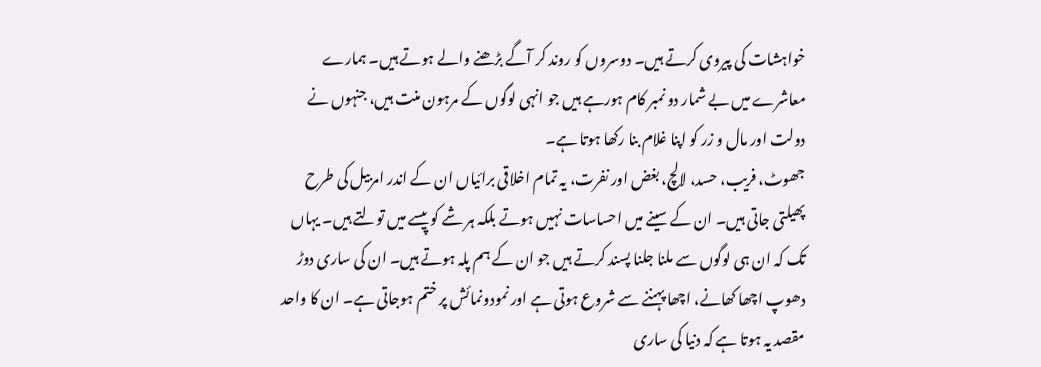خواہشات کی پیروی کرتے ہیں۔ دوسروں کو روند کر آگے بڑھنے والے ہوتے ہیں۔ ہمارے معاشرے میں بے شمار دو نمبر کام ہورہے ہیں جو انہی لوگوں کے مرہون منت ہیں، جنہوں نے دولت اور مال و زر کو اپنا غلام بنا رکھا ہوتا ہے۔
جھوٹ، فریب، حسد، لالچ، بغض اور نفرت، یہ تمام اخلاقی برائیاں ان کے اندر امربیل کی طرح پھیلتی جاتی ہیں۔ ان کے سینے میں احساسات نہیں ہوتے بلکہ ہر شے کو پیسے میں تولتے ہیں۔ یہاں تک کہ ان ہی لوگوں سے ملنا جلنا پسند کرتے ہیں جو ان کے ہم پلہ ہوتے ہیں۔ ان کی ساری دوڑ دھوپ اچھا کھانے، اچھا پہننے سے شروع ہوتی ہے اور نمودونمائش پر ختم ہوجاتی ہے۔ ان کا واحد مقصد یہ ہوتا ہے کہ دنیا کی ساری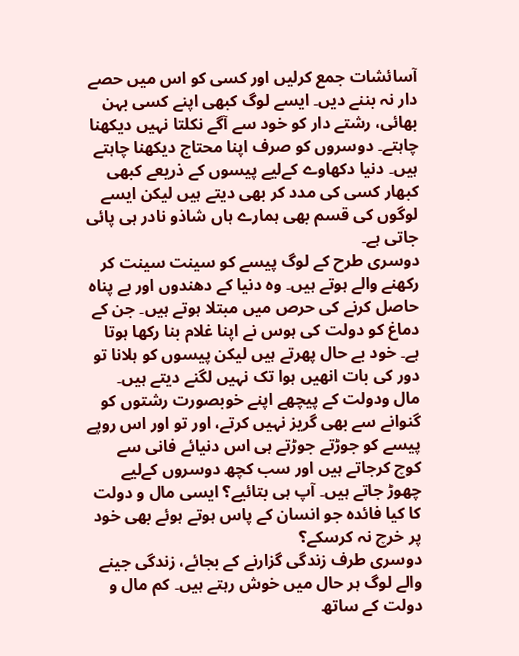آسائشات جمع کرلیں اور کسی کو اس میں حصے دار نہ بننے دیں۔ ایسے لوگ کبھی اپنے کسی بہن بھائی، رشتے دار کو خود سے آگے نکلتا نہیں دیکھنا چاہتے۔ دوسروں کو صرف اپنا محتاج دیکھنا چاہتے ہیں۔ دنیا دکھاوے کےلیے پیسوں کے ذریعے کبھی کبھار کسی کی مدد کر بھی دیتے ہیں لیکن ایسے لوگوں کی قسم بھی ہمارے ہاں شاذو نادر ہی پائی جاتی ہے۔
دوسری طرح کے لوگ پیسے کو سینت سینت کر رکھنے والے ہوتے ہیں۔ وہ دنیا کے دھندوں اور بے پناہ حاصل کرنے کی حرص میں مبتلا ہوتے ہیں۔ جن کے دماغ کو دولت کی ہوس نے اپنا غلام بنا رکھا ہوتا ہے۔ خود بے حال پھرتے ہیں لیکن پیسوں کو ہلانا تو دور کی بات انھیں ہوا تک نہیں لگنے دیتے ہیں۔ مال ودولت کے پیچھے اپنے خوبصورت رشتوں کو گنوانے سے بھی گریز نہیں کرتے، اور تو اور اس روپے پیسے کو جوڑتے جوڑتے ہی اس دنیائے فانی سے کوچ کرجاتے ہیں اور سب کچھ دوسروں کےلیے چھوڑ جاتے ہیں۔ آپ ہی بتائیے؟ ایسی مال و دولت کا کیا فائدہ جو انسان کے پاس ہوتے ہوئے بھی خود پر خرچ نہ کرسکے؟
دوسری طرف زندگی گزارنے کے بجائے، زندگی جینے والے لوگ ہر حال میں خوش رہتے ہیں۔ کم مال و دولت کے ساتھ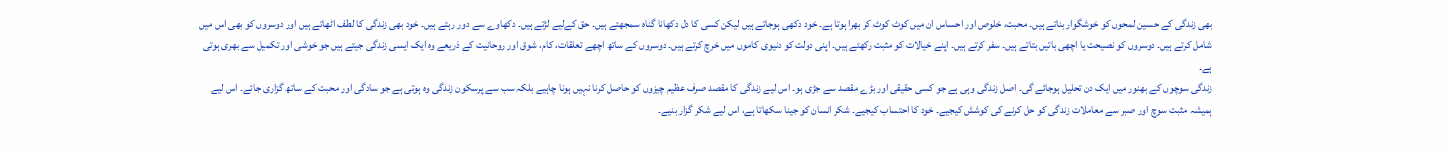بھی زندگی کے حسین لمحوں کو خوشگوار بناتے ہیں۔ محبت، خلوص اور احساس ان میں کوٹ کوٹ کر بھرا ہوتا ہے۔ خود دکھی ہوجاتے ہیں لیکن کسی کا دل دکھانا گناہ سمجھتے ہیں۔ حق کےلیے لڑتے ہیں۔ دکھاوے سے دور رہتے ہیں۔ خود بھی زندگی کا لطف اٹھاتے ہیں اور دوسروں کو بھی اس میں شامل کرتے ہیں۔ دوسروں کو نصیحت یا اچھی باتیں بتاتے ہیں۔ سفر کرتے ہیں۔ اپنے خیالات کو مثبت رکھتے ہیں۔ اپنی دولت کو دنیوی کاموں میں خرچ کرتے ہیں۔ دوسروں کے ساتھ اچھے تعلقات، کام، شوق اور روحانیت کے ذریعے وہ ایک ایسی زندگی جیتے ہیں جو خوشی اور تکمیل سے بھری ہوتی ہے۔
زندگی سوچوں کے بھنور میں ایک دن تحلیل ہوجائے گی۔ اصل زندگی وہی ہے جو کسی حقیقی اور بڑے مقصد سے جڑی ہو۔ اس لیے زندگی کا مقصد صرف عظیم چیزوں کو حاصل کرنا نہیں ہونا چاہیے بلکہ سب سے پرسکون زندگی وہ ہوتی ہے جو سادگی اور محبت کے ساتھ گزاری جائے۔ اس لیے ہمیشہ مثبت سوچ اور صبر سے معاملات زندگی کو حل کرنے کی کوشش کیجیے۔ خود کا احتساب کیجیے۔ شکر انسان کو جینا سکھاتا ہے، اس لیے شکر گزار بنیے۔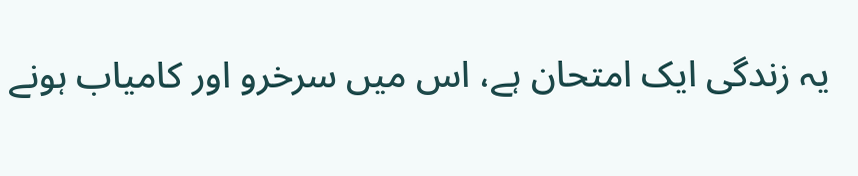یہ زندگی ایک امتحان ہے، اس میں سرخرو اور کامیاب ہونے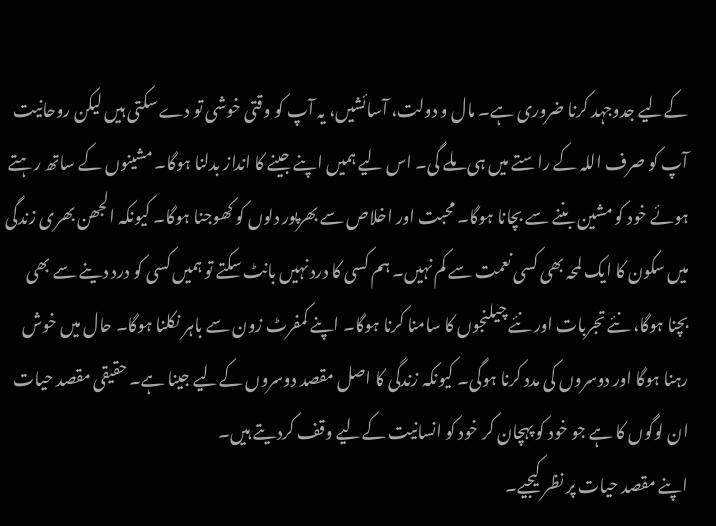کےلیے جدوجہد کرنا ضروری ہے۔ مال و دولت، آسائشیں، یہ آپ کو وقتی خوشی تو دے سکتی ہیں لیکن روحانیت آپ کو صرف اللہ کے راستے میں ہی ملے گی۔ اس لیے ہمیں اپنے جینے کا انداز بدلنا ہوگا۔ مشینوں کے ساتھ رہتے ہوئے خود کو مشین بننے سے بچانا ہوگا۔ محبت اور اخلاص سے بھرپور دلوں کو کھوجنا ہوگا۔ کیونکہ الجھن بھری زندگی میں سکون کا ایک لمحہ بھی کسی نعمت سے کم نہیں۔ ہم کسی کا درد نہیں بانٹ سکتے تو ہمیں کسی کو درد دینے سے بھی بچنا ہوگا، نئے تجربات اور نئے چیلنجوں کا سامنا کرنا ہوگا۔ اپنے کمفرٹ زون سے باہر نکلنا ہوگا۔ حال میں خوش رہنا ہوگا اور دوسروں کی مدد کرنا ہوگی۔ کیونکہ زندگی کا اصل مقصد دوسروں کےلیے جینا ہے۔ حقیقی مقصد حیات ان لوگوں کا ہے جو خود کو پہچان کر خود کو انسانیت کےلیے وقف کردیتے ہیں۔
اپنے مقصد حیات پر نظر کیجیے۔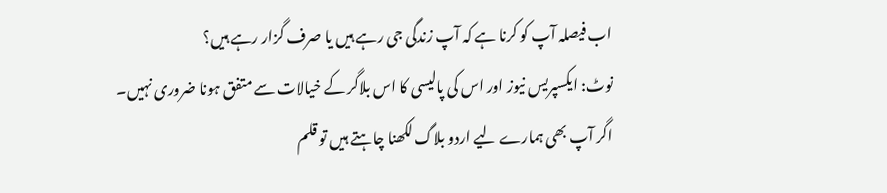اب فیصلہ آپ کو کرنا ہے کہ آپ زندگی جی رہے ہیں یا صرف گزار رہے ہیں؟
نوٹ: ایکسپریس نیوز اور اس کی پالیسی کا اس بلاگر کے خیالات سے متفق ہونا ضروری نہیں۔
اگر آپ بھی ہمارے لیے اردو بلاگ لکھنا چاہتے ہیں تو قلم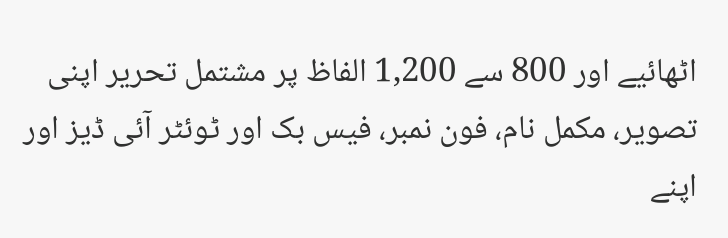اٹھائیے اور 800 سے 1,200 الفاظ پر مشتمل تحریر اپنی تصویر، مکمل نام، فون نمبر، فیس بک اور ٹوئٹر آئی ڈیز اور اپنے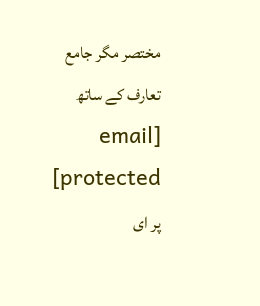مختصر مگر جامع تعارف کے ساتھ [email protected] پر ای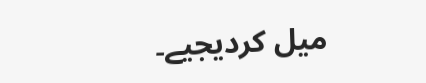میل کردیجیے۔